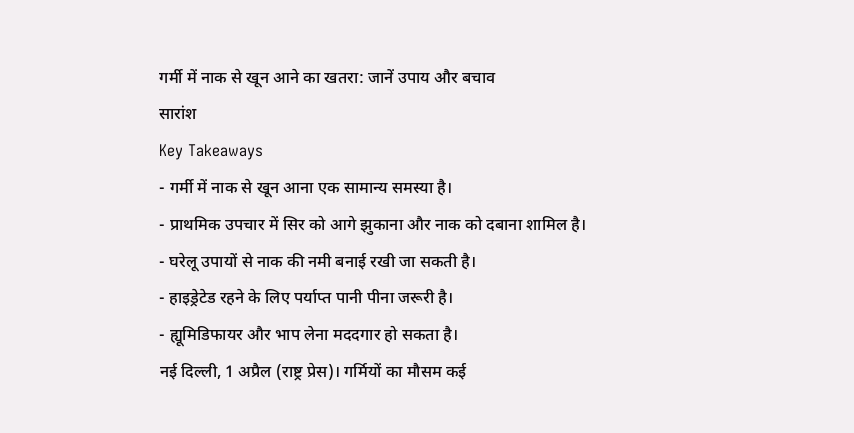गर्मी में नाक से खून आने का खतरा: जानें उपाय और बचाव
सारांश
Key Takeaways
- गर्मी में नाक से खून आना एक सामान्य समस्या है।
- प्राथमिक उपचार में सिर को आगे झुकाना और नाक को दबाना शामिल है।
- घरेलू उपायों से नाक की नमी बनाई रखी जा सकती है।
- हाइड्रेटेड रहने के लिए पर्याप्त पानी पीना जरूरी है।
- ह्यूमिडिफायर और भाप लेना मददगार हो सकता है।
नई दिल्ली, 1 अप्रैल (राष्ट्र प्रेस)। गर्मियों का मौसम कई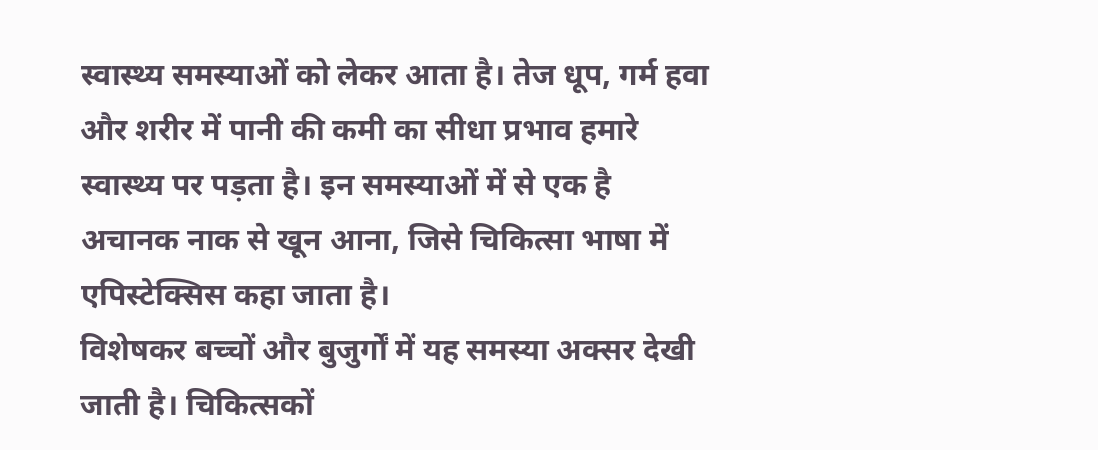स्वास्थ्य समस्याओं को लेकर आता है। तेज धूप, गर्म हवा और शरीर में पानी की कमी का सीधा प्रभाव हमारे स्वास्थ्य पर पड़ता है। इन समस्याओं में से एक है अचानक नाक से खून आना, जिसे चिकित्सा भाषा में एपिस्टेक्सिस कहा जाता है।
विशेषकर बच्चों और बुजुर्गों में यह समस्या अक्सर देखी जाती है। चिकित्सकों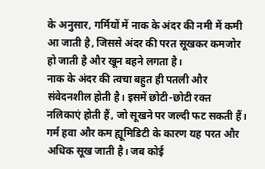के अनुसार, गर्मियों में नाक के अंदर की नमी में कमी आ जाती है, जिससे अंदर की परत सूखकर कमजोर हो जाती है और खून बहने लगता है।
नाक के अंदर की त्वचा बहुत ही पतली और संवेदनशील होती है। इसमें छोटी-छोटी रक्त नलिकाएं होती हैं, जो सूखने पर जल्दी फट सकती हैं। गर्म हवा और कम ह्यूमिडिटी के कारण यह परत और अधिक सूख जाती है। जब कोई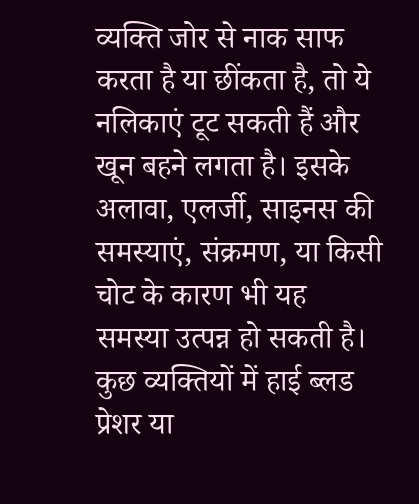व्यक्ति जोर से नाक साफ करता है या छींकता है, तो ये नलिकाएं टूट सकती हैं और खून बहने लगता है। इसके अलावा, एलर्जी, साइनस की समस्याएं, संक्रमण, या किसी चोट के कारण भी यह समस्या उत्पन्न हो सकती है।
कुछ व्यक्तियों में हाई ब्लड प्रेशर या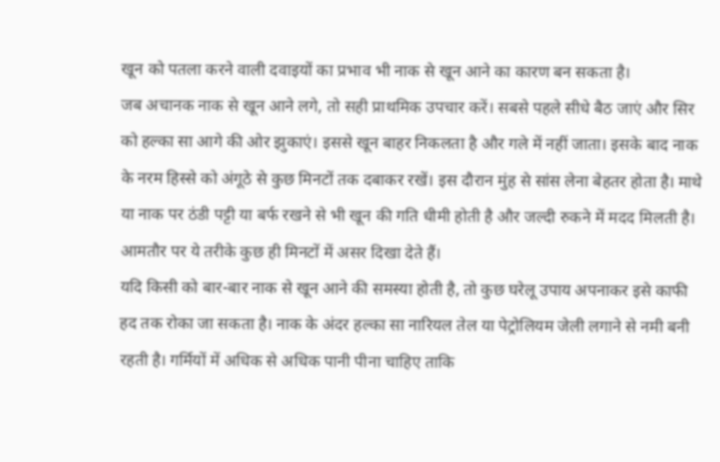खून को पतला करने वाली दवाइयों का प्रभाव भी नाक से खून आने का कारण बन सकता है।
जब अचानक नाक से खून आने लगे, तो सही प्राथमिक उपचार करें। सबसे पहले सीधे बैठ जाएं और सिर को हल्का सा आगे की ओर झुकाएं। इससे खून बाहर निकलता है और गले में नहीं जाता। इसके बाद नाक के नरम हिस्से को अंगूठे से कुछ मिनटों तक दबाकर रखें। इस दौरान मुंह से सांस लेना बेहतर होता है। माथे या नाक पर ठंडी पट्टी या बर्फ रखने से भी खून की गति धीमी होती है और जल्दी रुकने में मदद मिलती है। आमतौर पर ये तरीके कुछ ही मिनटों में असर दिखा देते हैं।
यदि किसी को बार-बार नाक से खून आने की समस्या होती है, तो कुछ घरेलू उपाय अपनाकर इसे काफी हद तक रोका जा सकता है। नाक के अंदर हल्का सा नारियल तेल या पेट्रोलियम जेली लगाने से नमी बनी रहती है। गर्मियों में अधिक से अधिक पानी पीना चाहिए ताकि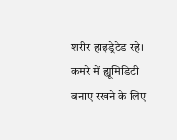शरीर हाइड्रेटेड रहे। कमरे में ह्यूमिडिटी बनाए रखने के लिए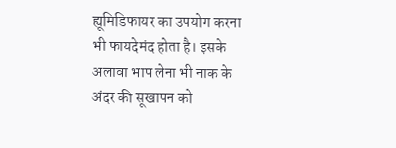ह्यूमिडिफायर का उपयोग करना भी फायदेमंद होता है। इसके अलावा भाप लेना भी नाक के अंदर की सूखापन को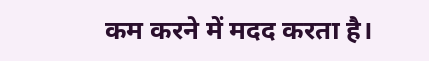कम करने में मदद करता है।